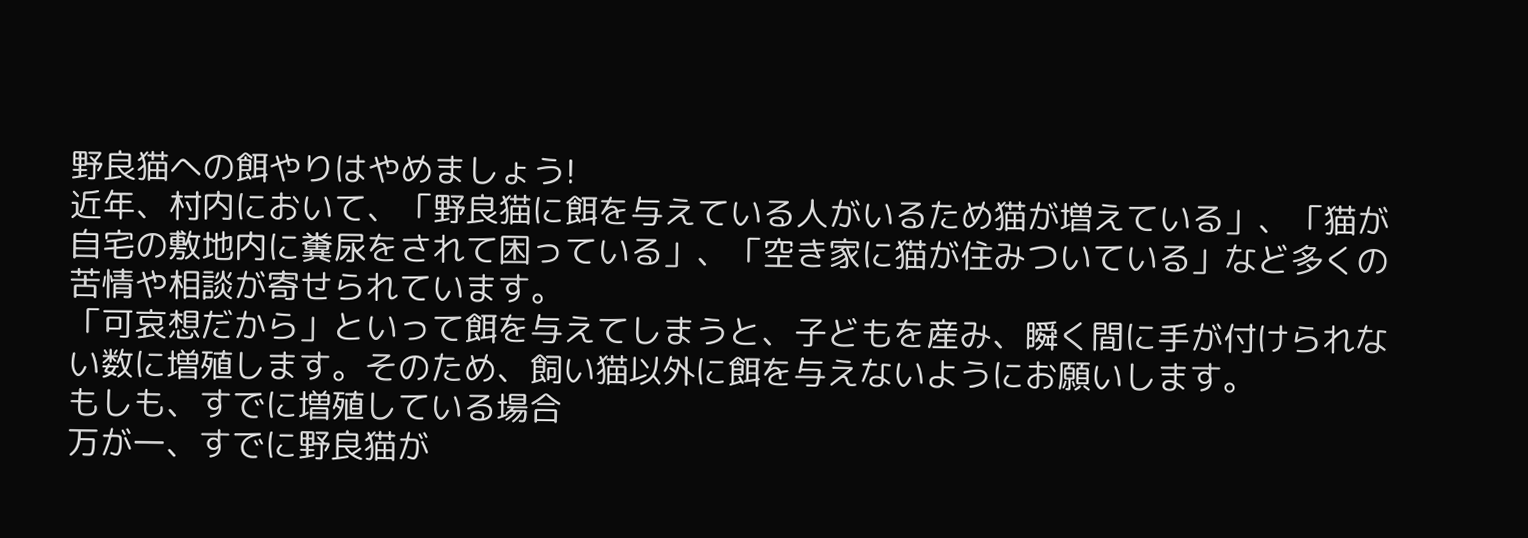野良猫への餌やりはやめましょう!
近年、村内において、「野良猫に餌を与えている人がいるため猫が増えている」、「猫が自宅の敷地内に糞尿をされて困っている」、「空き家に猫が住みついている」など多くの苦情や相談が寄せられています。
「可哀想だから」といって餌を与えてしまうと、子どもを産み、瞬く間に手が付けられない数に増殖します。そのため、飼い猫以外に餌を与えないようにお願いします。
もしも、すでに増殖している場合
万が一、すでに野良猫が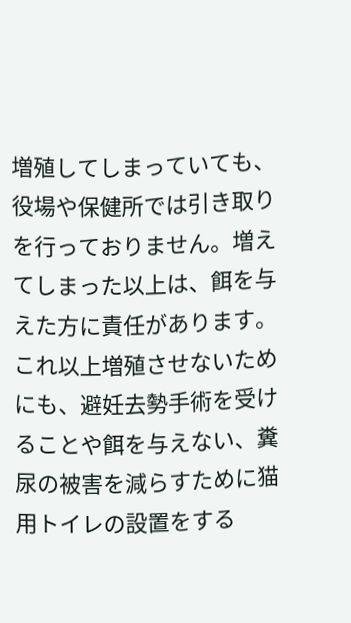増殖してしまっていても、役場や保健所では引き取りを行っておりません。増えてしまった以上は、餌を与えた方に責任があります。これ以上増殖させないためにも、避妊去勢手術を受けることや餌を与えない、糞尿の被害を減らすために猫用トイレの設置をする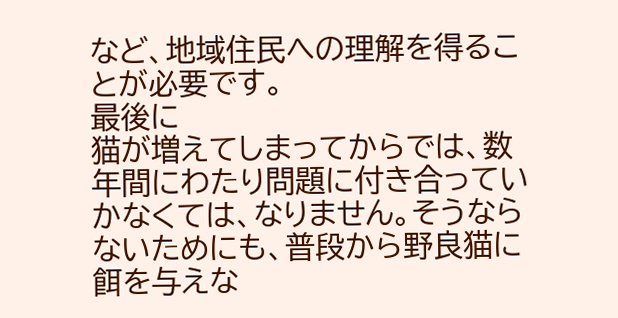など、地域住民への理解を得ることが必要です。
最後に
猫が増えてしまってからでは、数年間にわたり問題に付き合っていかなくては、なりません。そうならないためにも、普段から野良猫に餌を与えな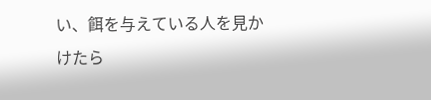い、餌を与えている人を見かけたら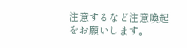注意するなど注意喚起をお願いします。